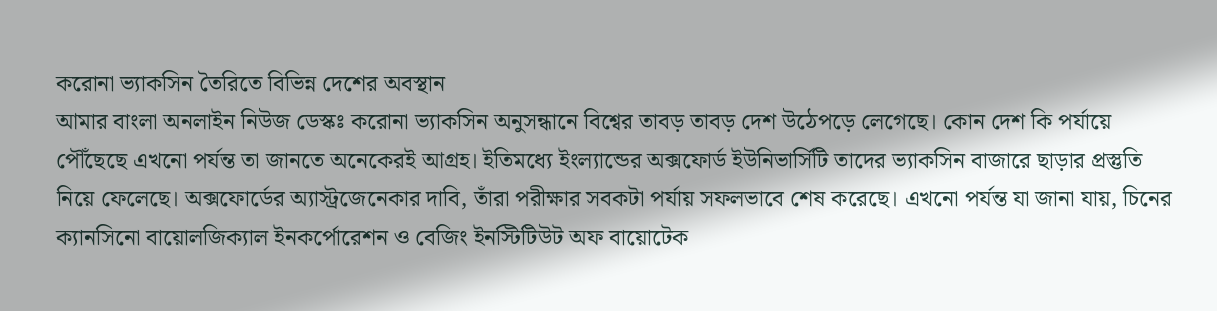করোনা ভ্যাকসিন তৈরিতে বিভিন্ন দেশের অবস্থান
আমার বাংলা অনলাইন নিউজ ডেস্কঃ করোনা ভ্যাকসিন অনুসন্ধানে বিশ্বের তাবড় তাবড় দেশ উঠেপড়ে লেগেছে। কোন দেশ কি পর্যায়ে পৌঁছেছে এখনো পর্যন্ত তা জানতে অনেকেরই আগ্রহ। ইতিমধ্যে ইংল্যান্ডের অক্সফোর্ড ইউনিভার্সিটি তাদের ভ্যাকসিন বাজারে ছাড়ার প্রস্তুতি নিয়ে ফেলেছে। অক্সফোর্ডের অ্যাস্ট্রজেনেকার দাবি, তাঁরা পরীক্ষার সবকটা পর্যায় সফলভাবে শেষ করেছে। এখনো পর্যন্ত যা জানা যায়, চিনের ক্যানসিনো বায়োলজিক্যাল ইনকর্পোরেশন ও বেজিং ইনস্টিটিউট অফ বায়োটেক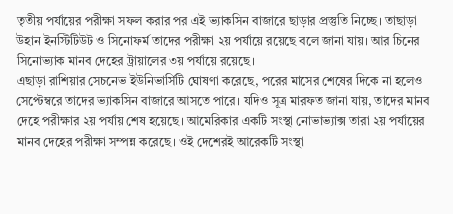তৃতীয় পর্যায়ের পরীক্ষা সফল করার পর এই ভ্যাকসিন বাজারে ছাড়ার প্রস্তুতি নিচ্ছে। তাছাড়া উহান ইনস্টিটিউট ও সিনোফর্ম তাদের পরীক্ষা ২য় পর্যায়ে রয়েছে বলে জানা যায়। আর চিনের সিনোভ্যাক মানব দেহের ট্রায়ালের ৩য় পর্যায়ে রয়েছে।
এছাড়া রাশিয়ার সেচনেভ ইউনিভার্সিটি ঘোষণা করেছে, পরের মাসের শেষের দিকে না হলেও সেপ্টেম্বরে তাদের ভ্যাকসিন বাজারে আসতে পারে। যদিও সূত্র মারফত জানা যায়, তাদের মানব দেহে পরীক্ষার ২য় পর্যায় শেষ হয়েছে। আমেরিকার একটি সংস্থা নোভাভ্যাক্স তারা ২য় পর্যায়ের মানব দেহের পরীক্ষা সম্পন্ন করেছে। ওই দেশেরই আরেকটি সংস্থা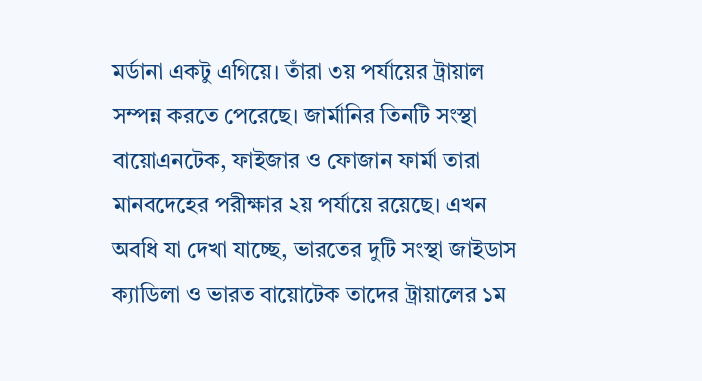মর্ডানা একটু এগিয়ে। তাঁরা ৩য় পর্যায়ের ট্রায়াল সম্পন্ন করতে পেরেছে। জার্মানির তিনটি সংস্থা বায়োএনটেক, ফাইজার ও ফোজান ফার্মা তারা মানবদেহের পরীক্ষার ২য় পর্যায়ে রয়েছে। এখন অবধি যা দেখা যাচ্ছে, ভারতের দুটি সংস্থা জাইডাস ক্যাডিলা ও ভারত বায়োটেক তাদের ট্রায়ালের ১ম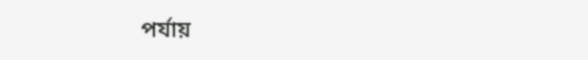পর্যায়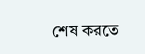শেষ করতে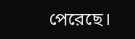পেরেছে।